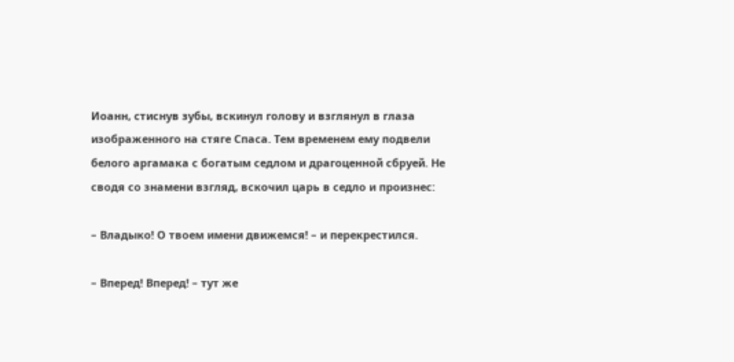Иоанн, стиснув зубы, вскинул голову и взглянул в глаза изображенного на стяге Спаса. Тем временем ему подвели белого аргамака с богатым седлом и драгоценной сбруей. Не сводя со знамени взгляд, вскочил царь в седло и произнес:

– Владыко! О твоем имени движемся! – и перекрестился.

– Вперед! Вперед! – тут же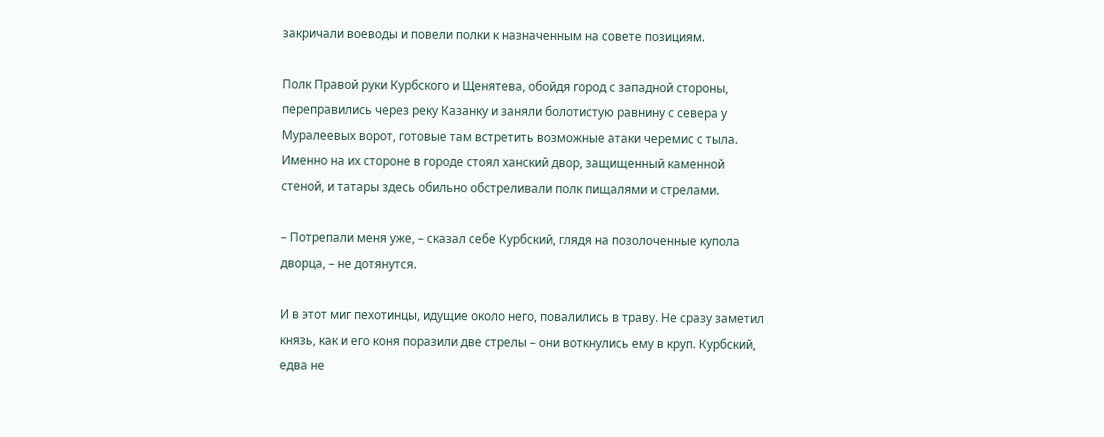закричали воеводы и повели полки к назначенным на совете позициям.

Полк Правой руки Курбского и Щенятева, обойдя город с западной стороны, переправились через реку Казанку и заняли болотистую равнину с севера у Муралеевых ворот, готовые там встретить возможные атаки черемис с тыла. Именно на их стороне в городе стоял ханский двор, защищенный каменной стеной, и татары здесь обильно обстреливали полк пищалями и стрелами.

– Потрепали меня уже, – сказал себе Курбский, глядя на позолоченные купола дворца, – не дотянутся.

И в этот миг пехотинцы, идущие около него, повалились в траву. Не сразу заметил князь, как и его коня поразили две стрелы – они воткнулись ему в круп. Курбский, едва не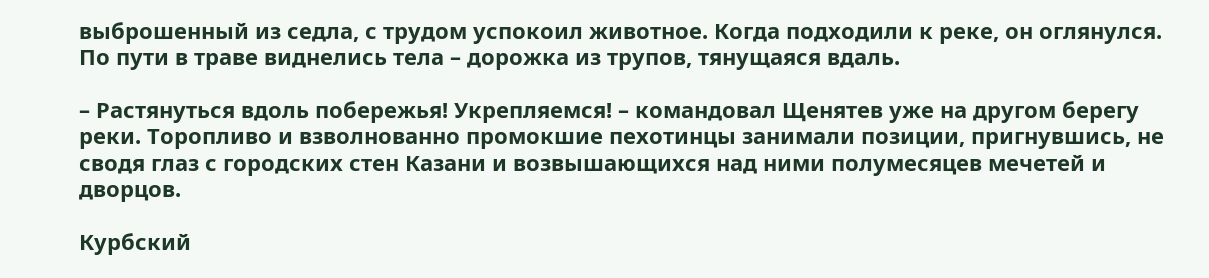выброшенный из седла, с трудом успокоил животное. Когда подходили к реке, он оглянулся. По пути в траве виднелись тела – дорожка из трупов, тянущаяся вдаль.

– Растянуться вдоль побережья! Укрепляемся! – командовал Щенятев уже на другом берегу реки. Торопливо и взволнованно промокшие пехотинцы занимали позиции, пригнувшись, не сводя глаз с городских стен Казани и возвышающихся над ними полумесяцев мечетей и дворцов.

Курбский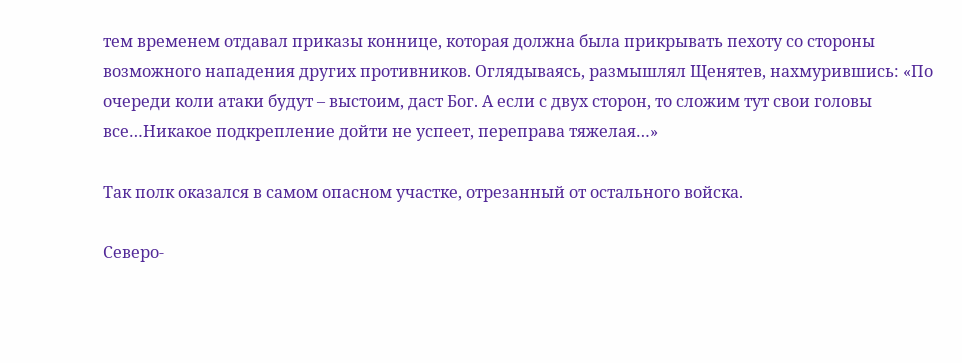тем временем отдавал приказы коннице, которая должна была прикрывать пехоту со стороны возможного нападения других противников. Оглядываясь, размышлял Щенятев, нахмурившись: «По очереди коли атаки будут – выстоим, даст Бог. А если с двух сторон, то сложим тут свои головы все…Никакое подкрепление дойти не успеет, переправа тяжелая…»

Так полк оказался в самом опасном участке, отрезанный от остального войска.

Северо-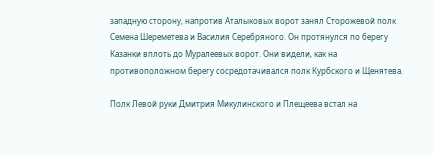западную сторону, напротив Аталыковых ворот занял Сторожевой полк Семена Шереметева и Василия Серебряного. Он протянулся по берегу Казанки вплоть до Муралеевых ворот. Они видели, как на противоположном берегу сосредотачивался полк Курбского и Щенятева.

Полк Левой руки Дмитрия Микулинского и Плещеева встал на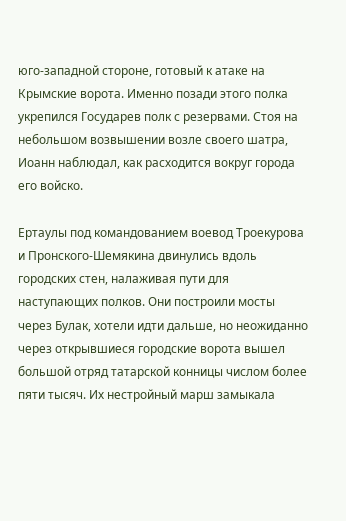юго-западной стороне, готовый к атаке на Крымские ворота. Именно позади этого полка укрепился Государев полк с резервами. Стоя на небольшом возвышении возле своего шатра, Иоанн наблюдал, как расходится вокруг города его войско.

Ертаулы под командованием воевод Троекурова и Пронского-Шемякина двинулись вдоль городских стен, налаживая пути для наступающих полков. Они построили мосты через Булак, хотели идти дальше, но неожиданно через открывшиеся городские ворота вышел большой отряд татарской конницы числом более пяти тысяч. Их нестройный марш замыкала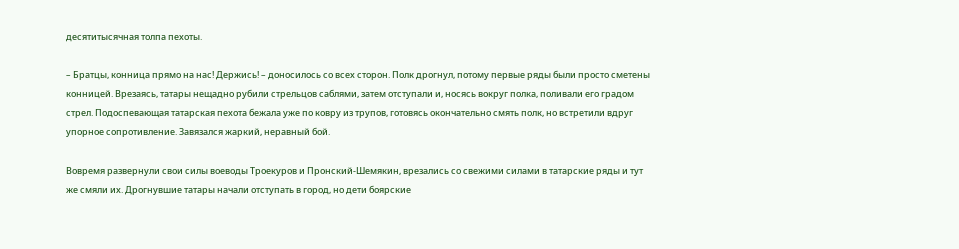десятитысячная толпа пехоты.

– Братцы, конница прямо на нас! Держись! – доносилось со всех сторон. Полк дрогнул, потому первые ряды были просто сметены конницей. Врезаясь, татары нещадно рубили стрельцов саблями, затем отступали и, носясь вокруг полка, поливали его градом стрел. Подоспевающая татарская пехота бежала уже по ковру из трупов, готовясь окончательно смять полк, но встретили вдруг упорное сопротивление. Завязался жаркий, неравный бой.

Вовремя развернули свои силы воеводы Троекуров и Пронский-Шемякин, врезались со свежими силами в татарские ряды и тут же смяли их. Дрогнувшие татары начали отступать в город, но дети боярские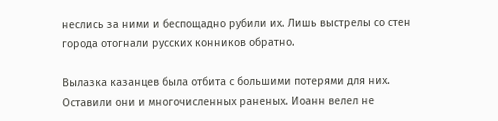неслись за ними и беспощадно рубили их. Лишь выстрелы со стен города отогнали русских конников обратно.

Вылазка казанцев была отбита с большими потерями для них. Оставили они и многочисленных раненых. Иоанн велел не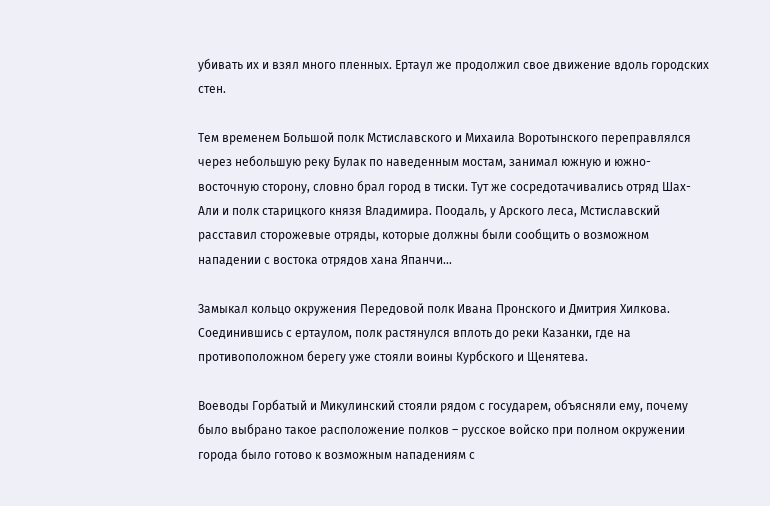убивать их и взял много пленных. Ертаул же продолжил свое движение вдоль городских стен.

Тем временем Большой полк Мстиславского и Михаила Воротынского переправлялся через небольшую реку Булак по наведенным мостам, занимал южную и южно-восточную сторону, словно брал город в тиски. Тут же сосредотачивались отряд Шах-Али и полк старицкого князя Владимира. Поодаль, у Арского леса, Мстиславский расставил сторожевые отряды, которые должны были сообщить о возможном нападении с востока отрядов хана Япанчи…

Замыкал кольцо окружения Передовой полк Ивана Пронского и Дмитрия Хилкова. Соединившись с ертаулом, полк растянулся вплоть до реки Казанки, где на противоположном берегу уже стояли воины Курбского и Щенятева.

Воеводы Горбатый и Микулинский стояли рядом с государем, объясняли ему, почему было выбрано такое расположение полков – русское войско при полном окружении города было готово к возможным нападениям с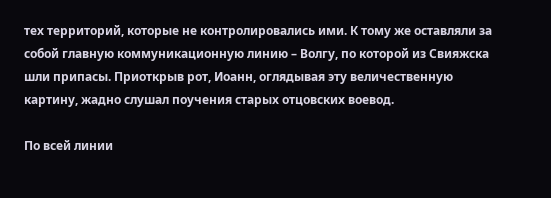тех территорий, которые не контролировались ими. К тому же оставляли за собой главную коммуникационную линию – Волгу, по которой из Свияжска шли припасы. Приоткрыв рот, Иоанн, оглядывая эту величественную картину, жадно слушал поучения старых отцовских воевод.

По всей линии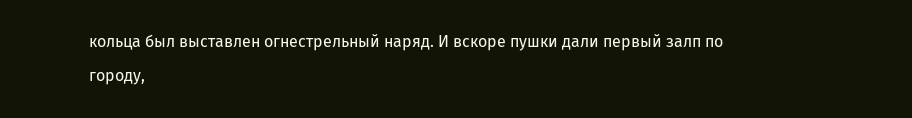кольца был выставлен огнестрельный наряд. И вскоре пушки дали первый залп по городу,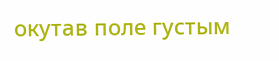окутав поле густым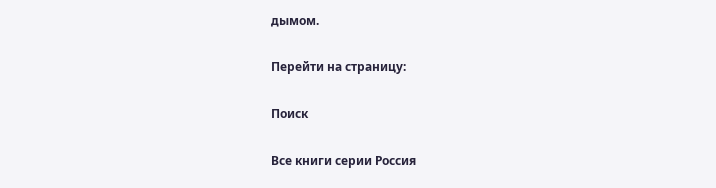дымом.

Перейти на страницу:

Поиск

Все книги серии Россия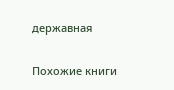державная

Похожие книги